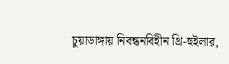চুয়াডাঙ্গায় নিবন্ধনবিহীন থ্রি-হুইলার,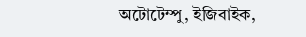অটোটেম্পু, ইজিবাইক,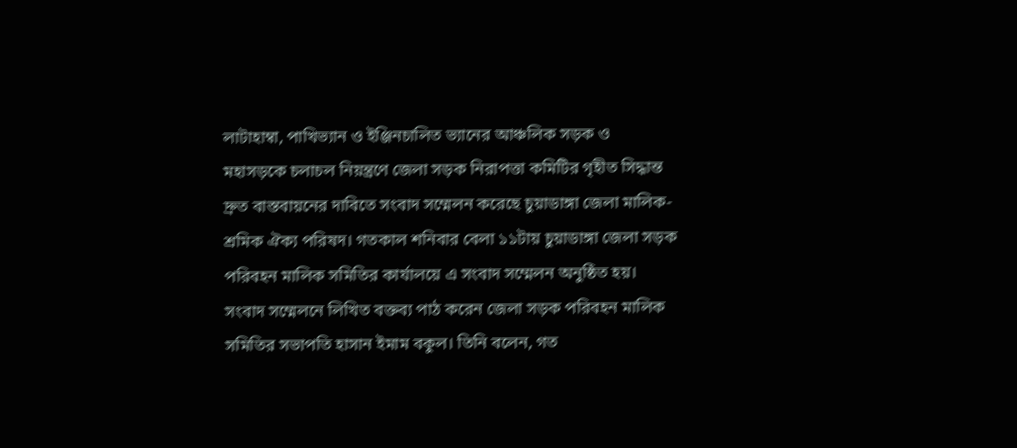লাটাহাম্বা, পাখিভ্যান ও ইঞ্জিনচালিত ভ্যানের আঞ্চলিক সড়ক ও মহাসড়কে চলাচল নিয়ন্ত্রণে জেলা সড়ক নিরাপত্তা কমিটির গৃহীত সিদ্ধান্ত দ্রুত বাস্তবায়নের দাবিতে সংবাদ সম্মেলন করেছে চুয়াডাঙ্গা জেলা মালিক-শ্রমিক ঐক্য পরিষদ। গতকাল শনিবার বেলা ১১টায় চুয়াডাঙ্গা জেলা সড়ক পরিবহন মালিক সমিতির কার্যালয়ে এ সংবাদ সম্মেলন অনুষ্ঠিত হয়।
সংবাদ সম্মেলনে লিখিত বক্তব্য পাঠ করেন জেলা সড়ক পরিবহন মালিক সমিতির সভাপতি হাসান ইমাম বকুল। তিনি বলেন, গত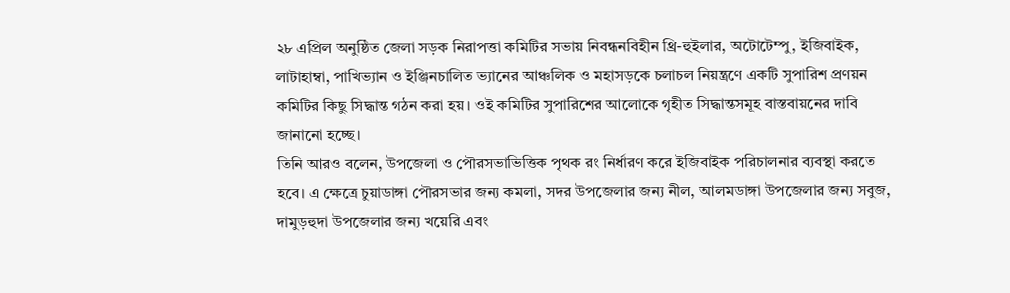২৮ এপ্রিল অনুষ্ঠিত জেলা সড়ক নিরাপত্তা কমিটির সভায় নিবন্ধনবিহীন থ্রি-হুইলার, অটোটেম্পু, ইজিবাইক, লাটাহাম্বা, পাখিভ্যান ও ইঞ্জিনচালিত ভ্যানের আঞ্চলিক ও মহাসড়কে চলাচল নিয়ন্ত্রণে একটি সুপারিশ প্রণয়ন কমিটির কিছু সিদ্ধান্ত গঠন করা হয়। ওই কমিটির সুপারিশের আলোকে গৃহীত সিদ্ধান্তসমূহ বাস্তবায়নের দাবি জানানো হচ্ছে।
তিনি আরও বলেন, উপজেলা ও পৌরসভাভিত্তিক পৃথক রং নির্ধারণ করে ইজিবাইক পরিচালনার ব্যবস্থা করতে হবে। এ ক্ষেত্রে চুয়াডাঙ্গা পৌরসভার জন্য কমলা, সদর উপজেলার জন্য নীল, আলমডাঙ্গা উপজেলার জন্য সবুজ, দামুড়হুদা উপজেলার জন্য খয়েরি এবং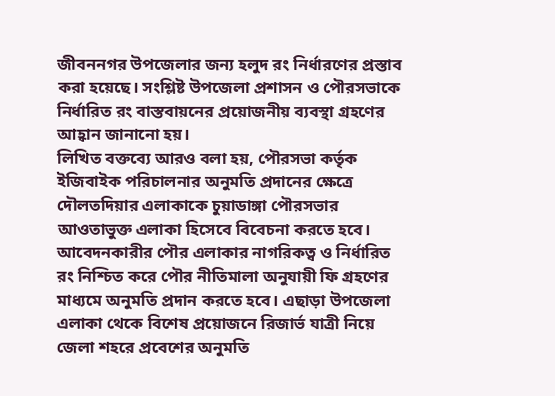জীবননগর উপজেলার জন্য হলুদ রং নির্ধারণের প্রস্তাব করা হয়েছে। সংশ্লিষ্ট উপজেলা প্রশাসন ও পৌরসভাকে নির্ধারিত রং বাস্তবায়নের প্রয়োজনীয় ব্যবস্থা গ্রহণের আহ্বান জানানো হয়।
লিখিত বক্তব্যে আরও বলা হয়, পৌরসভা কর্তৃক ইজিবাইক পরিচালনার অনুমতি প্রদানের ক্ষেত্রে দৌলতদিয়ার এলাকাকে চুয়াডাঙ্গা পৌরসভার আওতাভুক্ত এলাকা হিসেবে বিবেচনা করতে হবে। আবেদনকারীর পৌর এলাকার নাগরিকত্ব ও নির্ধারিত রং নিশ্চিত করে পৌর নীতিমালা অনুযায়ী ফি গ্রহণের মাধ্যমে অনুমতি প্রদান করতে হবে। এছাড়া উপজেলা এলাকা থেকে বিশেষ প্রয়োজনে রিজার্ভ যাত্রী নিয়ে জেলা শহরে প্রবেশের অনুমতি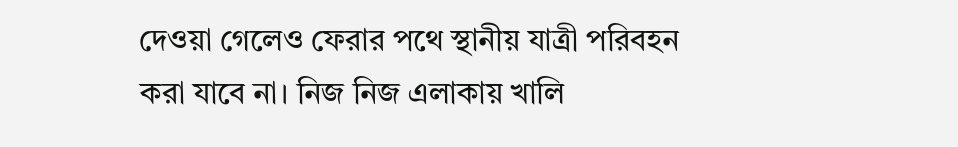দেওয়া গেলেও ফেরার পথে স্থানীয় যাত্রী পরিবহন করা যাবে না। নিজ নিজ এলাকায় খালি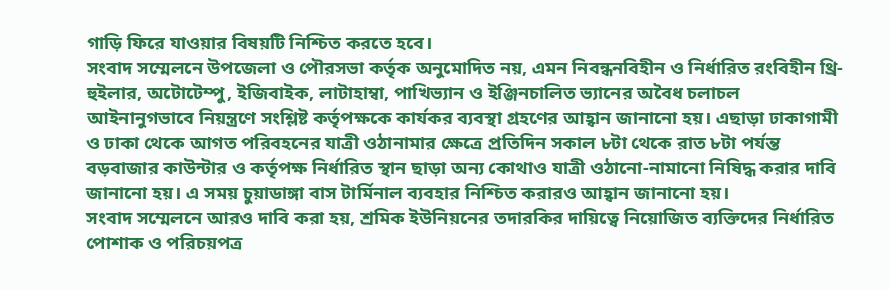গাড়ি ফিরে যাওয়ার বিষয়টি নিশ্চিত করতে হবে।
সংবাদ সম্মেলনে উপজেলা ও পৌরসভা কর্তৃক অনুমোদিত নয়, এমন নিবন্ধনবিহীন ও নির্ধারিত রংবিহীন থ্রি-হুইলার, অটোটেম্পু, ইজিবাইক, লাটাহাম্বা, পাখিভ্যান ও ইঞ্জিনচালিত ভ্যানের অবৈধ চলাচল আইনানুগভাবে নিয়ন্ত্রণে সংশ্লিষ্ট কর্তৃপক্ষকে কার্যকর ব্যবস্থা গ্রহণের আহ্বান জানানো হয়। এছাড়া ঢাকাগামী ও ঢাকা থেকে আগত পরিবহনের যাত্রী ওঠানামার ক্ষেত্রে প্রতিদিন সকাল ৮টা থেকে রাত ৮টা পর্যন্ত বড়বাজার কাউন্টার ও কর্তৃপক্ষ নির্ধারিত স্থান ছাড়া অন্য কোথাও যাত্রী ওঠানো-নামানো নিষিদ্ধ করার দাবি জানানো হয়। এ সময় চুয়াডাঙ্গা বাস টার্মিনাল ব্যবহার নিশ্চিত করারও আহ্বান জানানো হয়।
সংবাদ সম্মেলনে আরও দাবি করা হয়, শ্রমিক ইউনিয়নের তদারকির দায়িত্বে নিয়োজিত ব্যক্তিদের নির্ধারিত পোশাক ও পরিচয়পত্র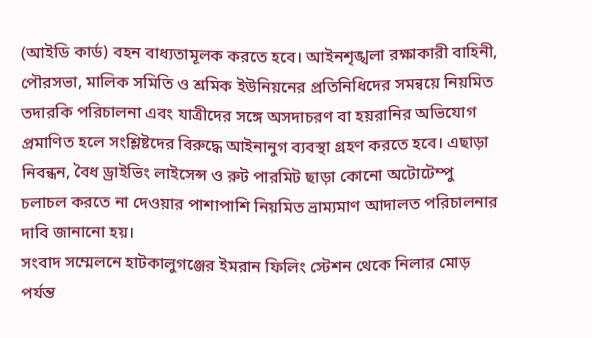(আইডি কার্ড) বহন বাধ্যতামূলক করতে হবে। আইনশৃঙ্খলা রক্ষাকারী বাহিনী, পৌরসভা, মালিক সমিতি ও শ্রমিক ইউনিয়নের প্রতিনিধিদের সমন্বয়ে নিয়মিত তদারকি পরিচালনা এবং যাত্রীদের সঙ্গে অসদাচরণ বা হয়রানির অভিযোগ প্রমাণিত হলে সংশ্লিষ্টদের বিরুদ্ধে আইনানুগ ব্যবস্থা গ্রহণ করতে হবে। এছাড়া নিবন্ধন, বৈধ ড্রাইভিং লাইসেন্স ও রুট পারমিট ছাড়া কোনো অটোটেম্পু চলাচল করতে না দেওয়ার পাশাপাশি নিয়মিত ভ্রাম্যমাণ আদালত পরিচালনার দাবি জানানো হয়।
সংবাদ সম্মেলনে হাটকালুগঞ্জের ইমরান ফিলিং স্টেশন থেকে নিলার মোড় পর্যন্ত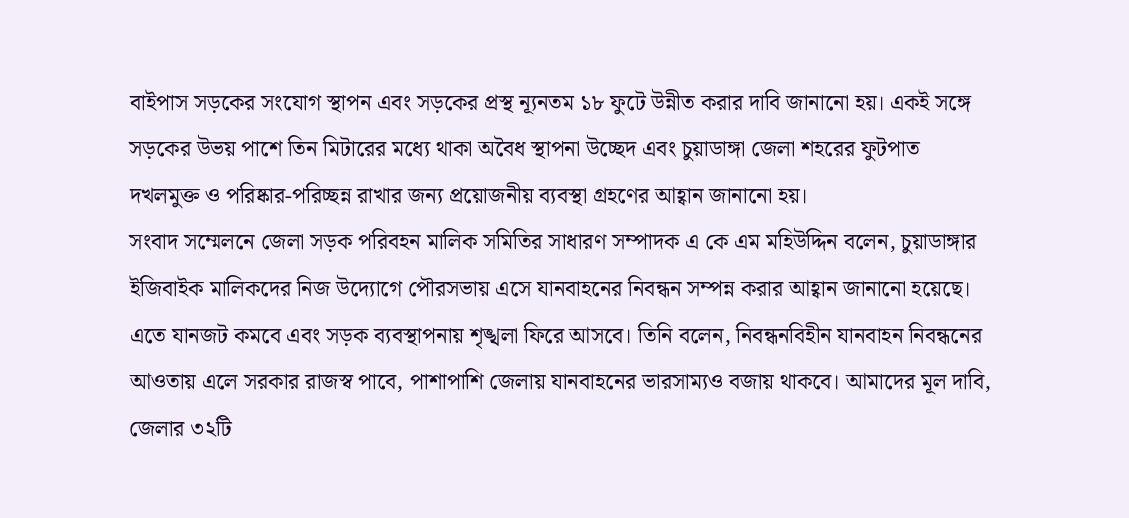বাইপাস সড়কের সংযোগ স্থাপন এবং সড়কের প্রস্থ ন্যূনতম ১৮ ফুটে উন্নীত করার দাবি জানানো হয়। একই সঙ্গে সড়কের উভয় পাশে তিন মিটারের মধ্যে থাকা অবৈধ স্থাপনা উচ্ছেদ এবং চুয়াডাঙ্গা জেলা শহরের ফুটপাত দখলমুক্ত ও পরিষ্কার-পরিচ্ছন্ন রাখার জন্য প্রয়োজনীয় ব্যবস্থা গ্রহণের আহ্বান জানানো হয়।
সংবাদ সম্মেলনে জেলা সড়ক পরিবহন মালিক সমিতির সাধারণ সম্পাদক এ কে এম মহিউদ্দিন বলেন, চুয়াডাঙ্গার ইজিবাইক মালিকদের নিজ উদ্যোগে পৌরসভায় এসে যানবাহনের নিবন্ধন সম্পন্ন করার আহ্বান জানানো হয়েছে। এতে যানজট কমবে এবং সড়ক ব্যবস্থাপনায় শৃঙ্খলা ফিরে আসবে। তিনি বলেন, নিবন্ধনবিহীন যানবাহন নিবন্ধনের আওতায় এলে সরকার রাজস্ব পাবে, পাশাপাশি জেলায় যানবাহনের ভারসাম্যও বজায় থাকবে। আমাদের মূল দাবি, জেলার ৩২টি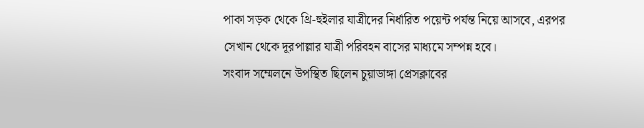পাকা সড়ক থেকে থ্রি-হুইলার যাত্রীদের নির্ধারিত পয়েন্ট পর্যন্ত নিয়ে আসবে, এরপর সেখান থেকে দূরপাল্লার যাত্রী পরিবহন বাসের মাধ্যমে সম্পন্ন হবে।
সংবাদ সম্মেলনে উপস্থিত ছিলেন চুয়াডাঙ্গা প্রেসক্লাবের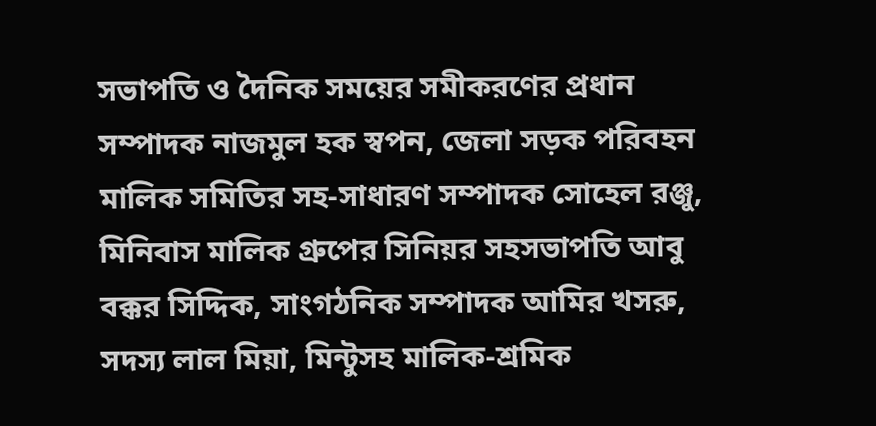সভাপতি ও দৈনিক সময়ের সমীকরণের প্রধান সম্পাদক নাজমুল হক স্বপন, জেলা সড়ক পরিবহন মালিক সমিতির সহ-সাধারণ সম্পাদক সোহেল রঞ্জু, মিনিবাস মালিক গ্রুপের সিনিয়র সহসভাপতি আবু বক্কর সিদ্দিক, সাংগঠনিক সম্পাদক আমির খসরু, সদস্য লাল মিয়া, মিন্টুসহ মালিক-শ্রমিক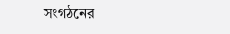সংগঠনের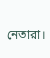নেতারা।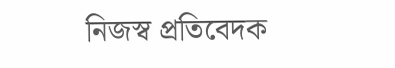নিজস্ব প্রতিবেদক